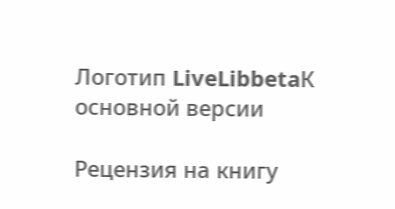Логотип LiveLibbetaК основной версии

Рецензия на книгу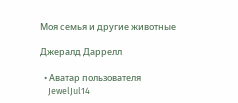Моя семья и другие животные

Джералд Даррелл

  • Аватар пользователя
    JewelJul14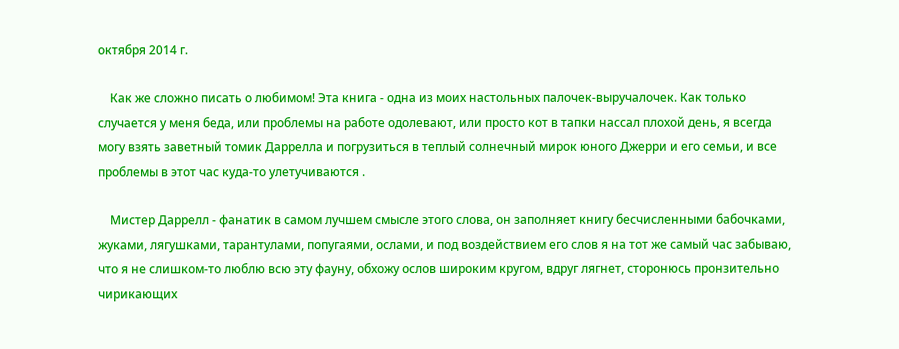октября 2014 г.

    Как же сложно писать о любимом! Эта книга - одна из моих настольных палочек-выручалочек. Как только случается у меня беда, или проблемы на работе одолевают, или просто кот в тапки нассал плохой день, я всегда могу взять заветный томик Даррелла и погрузиться в теплый солнечный мирок юного Джерри и его семьи, и все проблемы в этот час куда-то улетучиваются .

    Мистер Даррелл - фанатик в самом лучшем смысле этого слова, он заполняет книгу бесчисленными бабочками, жуками, лягушками, тарантулами, попугаями, ослами, и под воздействием его слов я на тот же самый час забываю, что я не слишком-то люблю всю эту фауну, обхожу ослов широким кругом, вдруг лягнет, сторонюсь пронзительно чирикающих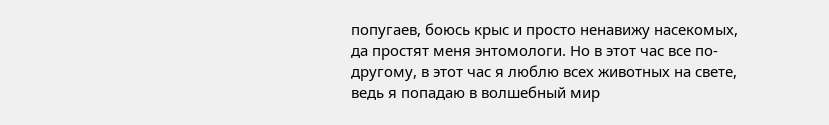попугаев, боюсь крыс и просто ненавижу насекомых, да простят меня энтомологи. Но в этот час все по-другому, в этот час я люблю всех животных на свете, ведь я попадаю в волшебный мир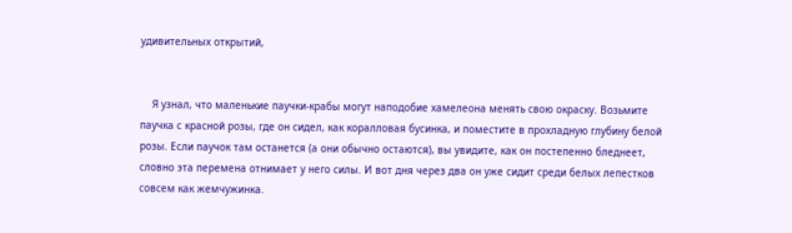удивительных открытий,


    Я узнал, что маленькие паучки-крабы могут наподобие хамелеона менять свою окраску. Возьмите паучка с красной розы, где он сидел, как коралловая бусинка, и поместите в прохладную глубину белой розы. Если паучок там останется (а они обычно остаются), вы увидите, как он постепенно бледнеет, словно эта перемена отнимает у него силы. И вот дня через два он уже сидит среди белых лепестков совсем как жемчужинка.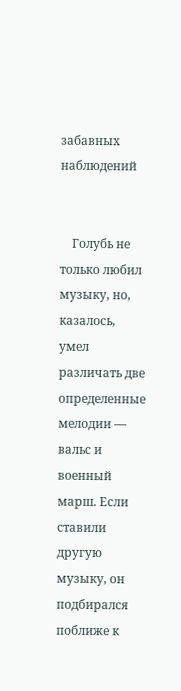забавных наблюдений


    Голубь не только любил музыку, но, казалось, умел различать две определенные мелодии — вальс и военный марш. Если ставили другую музыку, он подбирался поближе к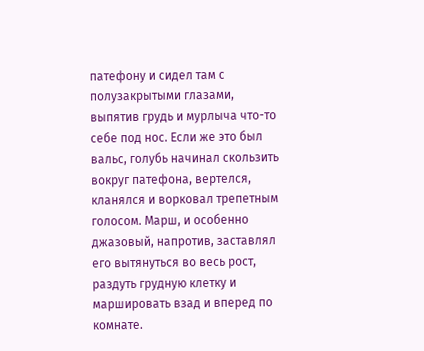патефону и сидел там с полузакрытыми глазами, выпятив грудь и мурлыча что-то себе под нос. Если же это был вальс, голубь начинал скользить вокруг патефона, вертелся, кланялся и ворковал трепетным голосом. Марш, и особенно джазовый, напротив, заставлял его вытянуться во весь рост, раздуть грудную клетку и маршировать взад и вперед по комнате.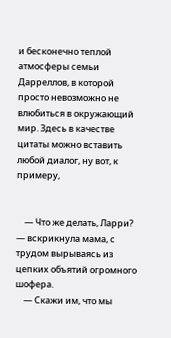и бесконечно теплой атмосферы семьи Дарреллов, в которой просто невозможно не влюбиться в окружающий мир. Здесь в качестве цитаты можно вставить любой диалог, ну вот, к примеру,


    — Что же делать, Ларри? — вскрикнула мама, с трудом вырываясь из цепких объятий огромного шофера.
    — Скажи им, что мы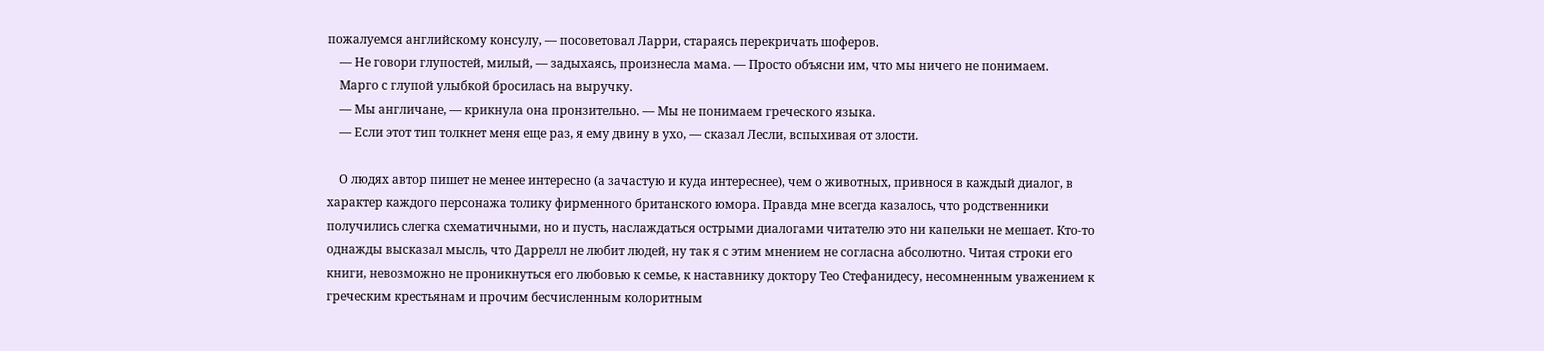пожалуемся английскому консулу, — посоветовал Ларри, стараясь перекричать шоферов.
    — Не говори глупостей, милый, — задыхаясь, произнесла мама. — Просто объясни им, что мы ничего не понимаем.
    Марго с глупой улыбкой бросилась на выручку.
    — Мы англичане, — крикнула она пронзительно. — Мы не понимаем греческого языка.
    — Если этот тип толкнет меня еще раз, я ему двину в ухо, — сказал Лесли, вспыхивая от злости.

    О людях автор пишет не менее интересно (а зачастую и куда интереснее), чем о животных, привнося в каждый диалог, в характер каждого персонажа толику фирменного британского юмора. Правда мне всегда казалось, что родственники получились слегка схематичными, но и пусть, наслаждаться острыми диалогами читателю это ни капельки не мешает. Кто-то однажды высказал мысль, что Даррелл не любит людей, ну так я с этим мнением не согласна абсолютно. Читая строки его книги, невозможно не проникнуться его любовью к семье, к наставнику доктору Тео Стефанидесу, несомненным уважением к греческим крестьянам и прочим бесчисленным колоритным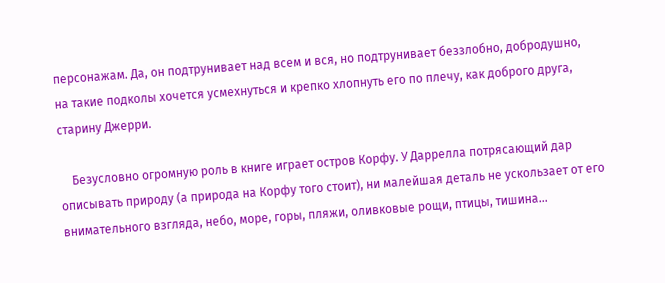персонажам. Да, он подтрунивает над всем и вся, но подтрунивает беззлобно, добродушно, на такие подколы хочется усмехнуться и крепко хлопнуть его по плечу, как доброго друга, старину Джерри.

    Безусловно огромную роль в книге играет остров Корфу. У Даррелла потрясающий дар описывать природу (а природа на Корфу того стоит), ни малейшая деталь не ускользает от его внимательного взгляда, небо, море, горы, пляжи, оливковые рощи, птицы, тишина...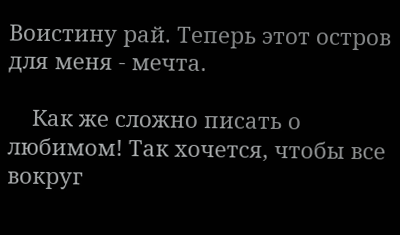Воистину рай. Теперь этот остров для меня - мечта.

    Как же сложно писать о любимом! Так хочется, чтобы все вокруг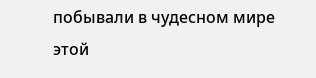побывали в чудесном мире этой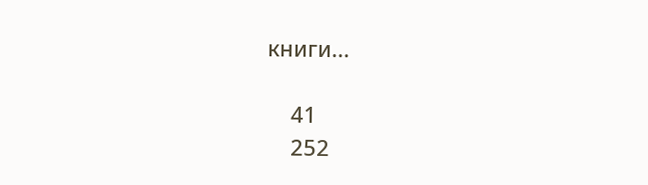книги...

    41
    252